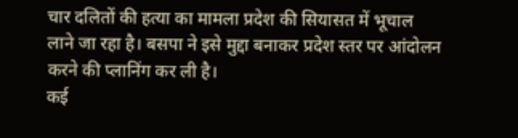चार दलितों की हत्या का मामला प्रदेश की सियासत में भूचाल लाने जा रहा है। बसपा ने इसे मुद्दा बनाकर प्रदेश स्तर पर आंदोलन करने की प्लानिंग कर ली है।
कई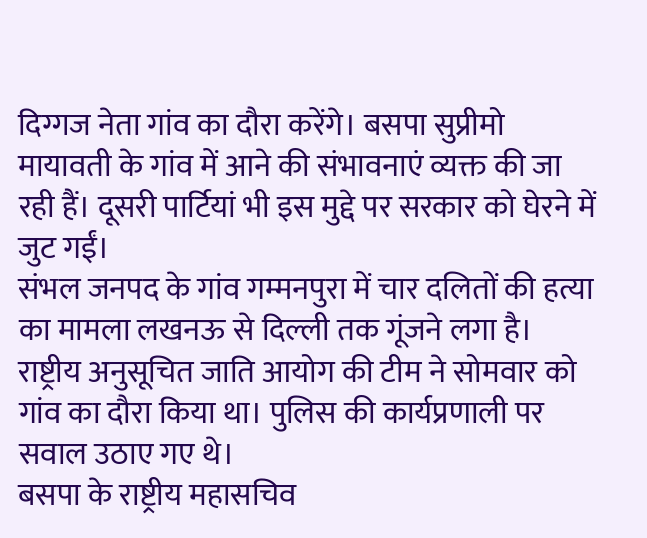दिग्गज नेता गांव का दौरा करेंगे। बसपा सुप्रीमो मायावती के गांव में आने की संभावनाएं व्यक्त की जा रही हैं। दूसरी पार्टियां भी इस मुद्दे पर सरकार को घेरने में जुट गईं।
संभल जनपद के गांव गम्मनपुरा में चार दलितों की हत्या का मामला लखनऊ से दिल्ली तक गूंजने लगा है। राष्ट्रीय अनुसूचित जाति आयोग की टीम ने सोमवार को गांव का दौरा किया था। पुलिस की कार्यप्रणाली पर सवाल उठाए गए थे।
बसपा के राष्ट्रीय महासचिव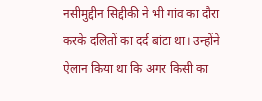नसीमुद्दीन सिद्दीकी ने भी गांव का दौरा करके दलितों का दर्द बांटा था। उन्होंने ऐलान किया था कि अगर किसी का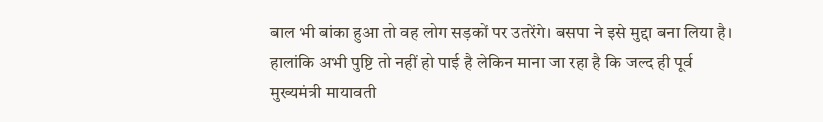बाल भी बांका हुआ तो वह लोग सड़कों पर उतरेंगे। बसपा ने इसे मुद्दा बना लिया है।
हालांकि अभी पुष्टि तो नहीं हो पाई है लेकिन माना जा रहा है कि जल्द ही पूर्व मुख्यमंत्री मायावती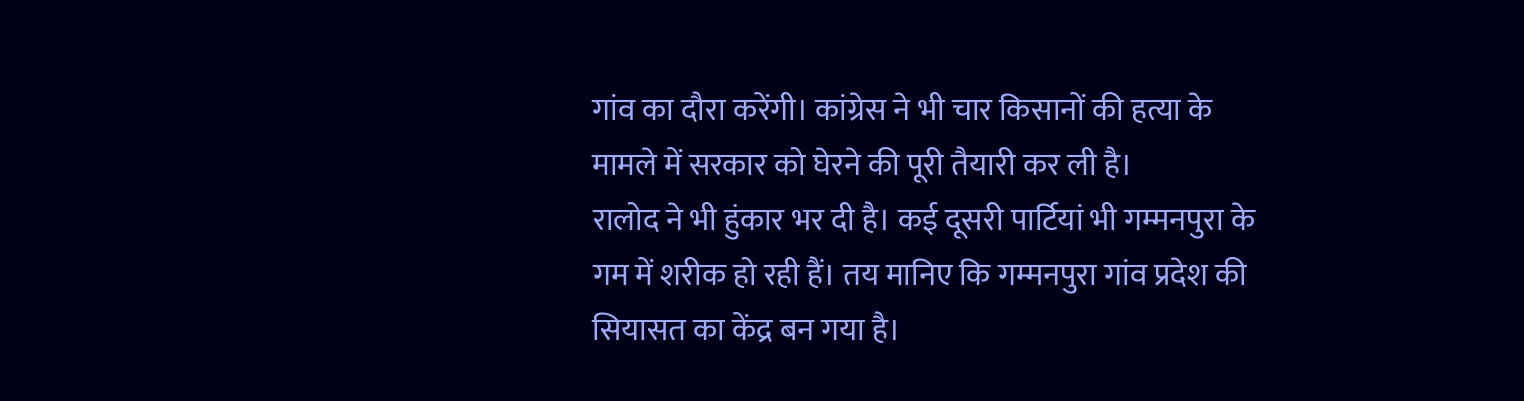गांव का दौरा करेंगी। कांग्रेस ने भी चार किसानों की हत्या के मामले में सरकार को घेरने की पूरी तैयारी कर ली है।
रालोद ने भी हुंकार भर दी है। कई दूसरी पार्टियां भी गम्मनपुरा के गम में शरीक हो रही हैं। तय मानिए कि गम्मनपुरा गांव प्रदेश की सियासत का केंद्र बन गया है।